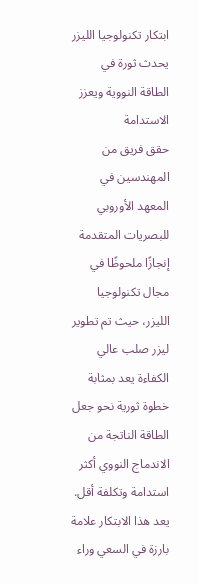ابتكار تكنولوجيا الليزر يحدث ثورة في الطاقة النووية ويعزز الاستدامة
حقق فريق من المهندسين في المعهد الأوروبي للبصريات المتقدمة إنجازًا ملحوظًا في مجال تكنولوجيا الليزر، حيث تم تطوير ليزر صلب عالي الكفاءة يعد بمثابة خطوة ثورية نحو جعل الطاقة الناتجة من الاندماج النووي أكثر استدامة وتكلفة أقل. يعد هذا الابتكار علامة بارزة في السعي وراء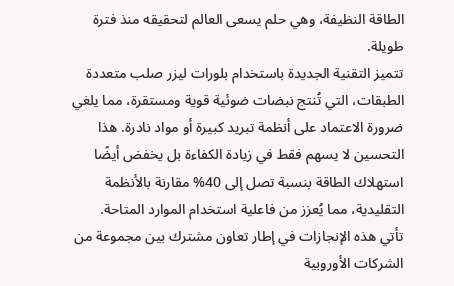الطاقة النظيفة، وهي حلم يسعى العالم لتحقيقه منذ فترة طويلة.
تتميز التقنية الجديدة باستخدام بلورات ليزر صلب متعددة الطبقات، التي تُنتج نبضات ضوئية قوية ومستقرة، مما يلغي ضرورة الاعتماد على أنظمة تبريد كبيرة أو مواد نادرة. هذا التحسين لا يسهم فقط في زيادة الكفاءة بل يخفض أيضًا استهلاك الطاقة بنسبة تصل إلى 40% مقارنة بالأنظمة التقليدية، مما يُعزز من فاعلية استخدام الموارد المتاحة.
تأتي هذه الإنجازات في إطار تعاون مشترك بين مجموعة من الشركات الأوروبية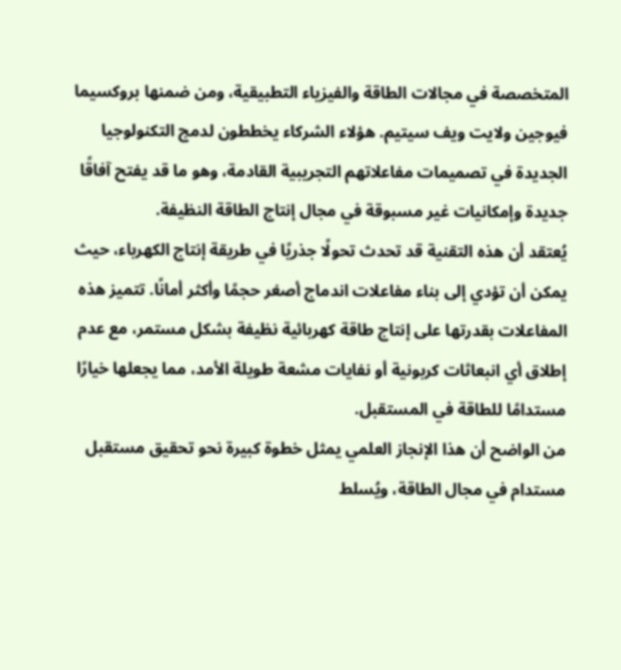المتخصصة في مجالات الطاقة والفيزياء التطبيقية، ومن ضمنها بروكسيما فيوجين ولايت ويف سيتيم. هؤلاء الشركاء يخططون لدمج التكنولوجيا الجديدة في تصميمات مفاعلاتهم التجريبية القادمة، وهو ما قد يفتح آفاقًا جديدة وإمكانيات غير مسبوقة في مجال إنتاج الطاقة النظيفة.
يُعتقد أن هذه التقنية قد تحدث تحولًا جذريًا في طريقة إنتاج الكهرباء، حيث يمكن أن تؤدي إلى بناء مفاعلات اندماج أصغر حجمًا وأكثر أمانًا. تتميز هذه المفاعلات بقدرتها على إنتاج طاقة كهربائية نظيفة بشكل مستمر، مع عدم إطلاق أي انبعاثات كربونية أو نفايات مشعة طويلة الأمد، مما يجعلها خيارًا مستدامًا للطاقة في المستقبل.
من الواضح أن هذا الإنجاز العلمي يمثل خطوة كبيرة نحو تحقيق مستقبل مستدام في مجال الطاقة، ويُسلط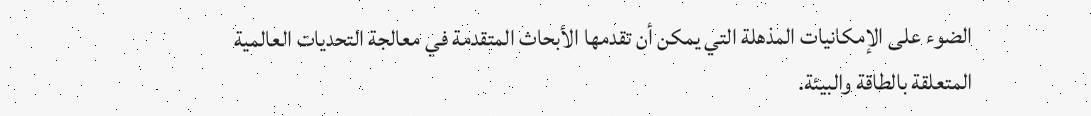الضوء على الإمكانيات المذهلة التي يمكن أن تقدمها الأبحاث المتقدمة في معالجة التحديات العالمية المتعلقة بالطاقة والبيئة.